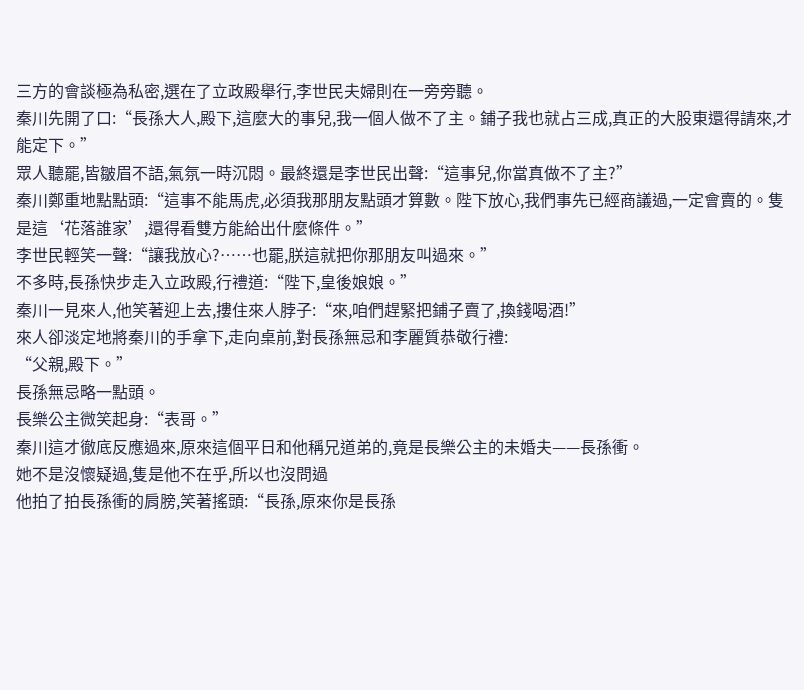三方的會談極為私密,選在了立政殿舉行,李世民夫婦則在一旁旁聽。
秦川先開了口:“長孫大人,殿下,這麼大的事兒,我一個人做不了主。鋪子我也就占三成,真正的大股東還得請來,才能定下。”
眾人聽罷,皆皺眉不語,氣氛一時沉悶。最終還是李世民出聲:“這事兒,你當真做不了主?”
秦川鄭重地點點頭:“這事不能馬虎,必須我那朋友點頭才算數。陛下放心,我們事先已經商議過,一定會賣的。隻是這‘花落誰家’,還得看雙方能給出什麼條件。”
李世民輕笑一聲:“讓我放心?……也罷,朕這就把你那朋友叫過來。”
不多時,長孫快步走入立政殿,行禮道:“陛下,皇後娘娘。”
秦川一見來人,他笑著迎上去,摟住來人脖子:“來,咱們趕緊把鋪子賣了,換錢喝酒!”
來人卻淡定地將秦川的手拿下,走向桌前,對長孫無忌和李麗質恭敬行禮:
“父親,殿下。”
長孫無忌略一點頭。
長樂公主微笑起身:“表哥。”
秦川這才徹底反應過來,原來這個平日和他稱兄道弟的,竟是長樂公主的未婚夫——長孫衝。
她不是沒懷疑過,隻是他不在乎,所以也沒問過
他拍了拍長孫衝的肩膀,笑著搖頭:“長孫,原來你是長孫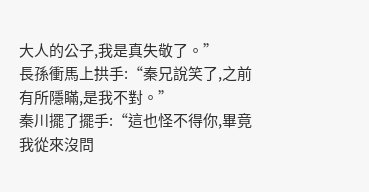大人的公子,我是真失敬了。”
長孫衝馬上拱手:“秦兄說笑了,之前有所隱瞞,是我不對。”
秦川擺了擺手:“這也怪不得你,畢竟我從來沒問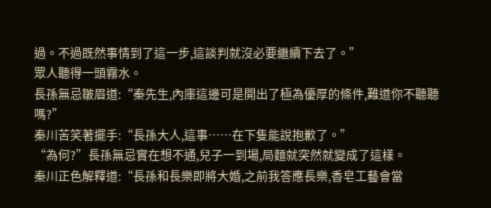過。不過既然事情到了這一步,這談判就沒必要繼續下去了。”
眾人聽得一頭霧水。
長孫無忌皺眉道:“秦先生,內庫這邊可是開出了極為優厚的條件,難道你不聽聽嗎?”
秦川苦笑著擺手:“長孫大人,這事……在下隻能說抱歉了。”
“為何?”長孫無忌實在想不通,兒子一到場,局麵就突然就變成了這樣。
秦川正色解釋道:“長孫和長樂即將大婚,之前我答應長樂,香皂工藝會當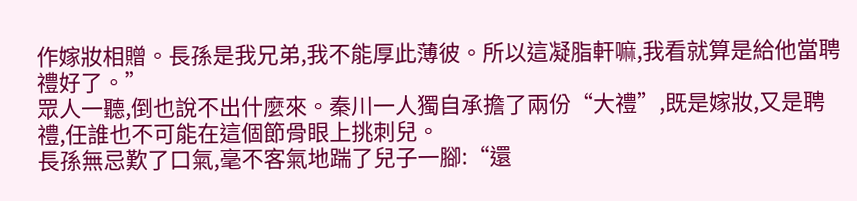作嫁妝相贈。長孫是我兄弟,我不能厚此薄彼。所以這凝脂軒嘛,我看就算是給他當聘禮好了。”
眾人一聽,倒也說不出什麼來。秦川一人獨自承擔了兩份“大禮”,既是嫁妝,又是聘禮,任誰也不可能在這個節骨眼上挑刺兒。
長孫無忌歎了口氣,毫不客氣地踹了兒子一腳:“還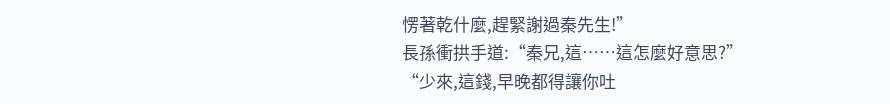愣著乾什麼,趕緊謝過秦先生!”
長孫衝拱手道:“秦兄,這……這怎麼好意思?”
“少來,這錢,早晚都得讓你吐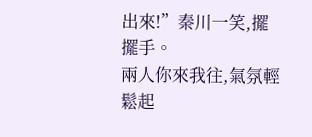出來!”秦川一笑,擺擺手。
兩人你來我往,氣氛輕鬆起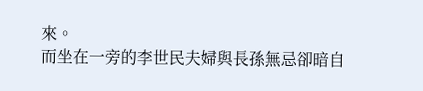來。
而坐在一旁的李世民夫婦與長孫無忌卻暗自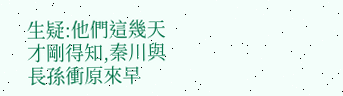生疑:他們這幾天才剛得知,秦川與長孫衝原來早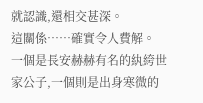就認識,還相交甚深。
這關係……確實令人費解。
一個是長安赫赫有名的紈絝世家公子,一個則是出身寒微的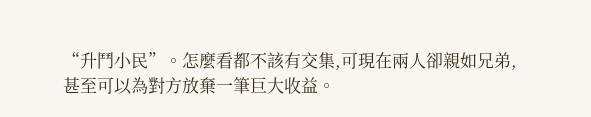“升鬥小民”。怎麼看都不該有交集,可現在兩人卻親如兄弟,甚至可以為對方放棄一筆巨大收益。